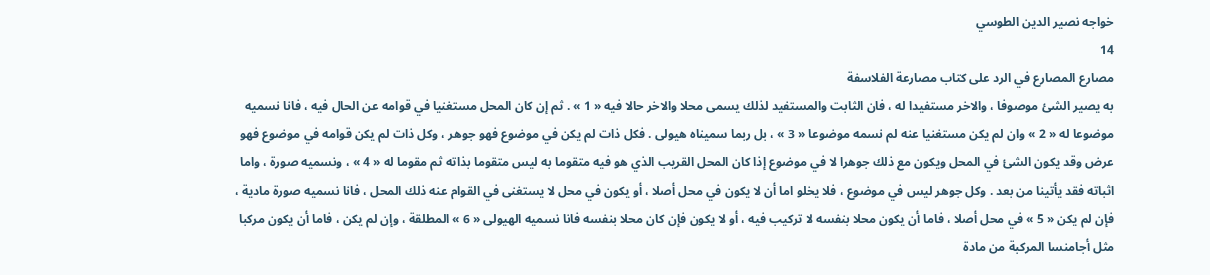خواجه نصير الدين الطوسي
14
مصارع المصارع في الرد على كتاب مصارعة الفلاسفة
به يصير الشئ موصوفا ، والاخر مستفيدا له ، فان الثابت والمستفيد لذلك يسمى محلا والاخر حالا فيه « 1 » . ثم إن كان المحل مستغنيا في قوامه عن الحال فيه ، فانا نسميه موضوعا له « 2 » وان لم يكن مستغنيا عنه لم نسمه موضوعا « 3 » ، بل ربما سميناه هيولى . فكل ذات لم يكن في موضوع فهو جوهر ، وكل ذات لم يكن قوامه في موضوع فهو عرض وقد يكون الشئ في المحل ويكون مع ذلك جوهرا لا في موضوع إذا كان المحل القريب الذي هو فيه متقوما به ليس متقوما بذاته ثم مقوما له « 4 » ، ونسميه صورة ، واما اثباته فقد يأتينا من بعد . وكل جوهر ليس في موضوع ، فلا يخلو اما أن لا يكون في محل أصلا ، أو يكون في محل لا يستغنى في القوام عنه ذلك المحل ، فانا نسميه صورة مادية ، فإن لم يكن « 5 » في محل أصلا ، فاما أن يكون محلا بنفسه لا تركيب فيه ، أو لا يكون فإن كان محلا بنفسه فانا نسميه الهيولى « 6 » المطلقة ، وإن لم يكن ، فاما أن يكون مركبا مثل أجامنسا المركبة من مادة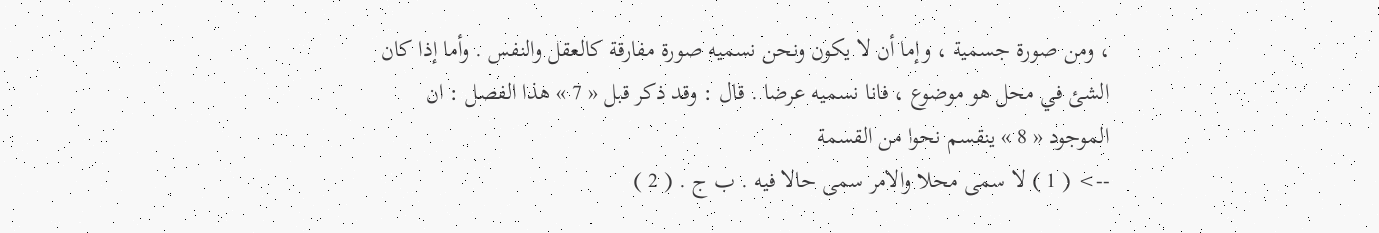، ومن صورة جسمية ، وإما أن لا يكون ونحن نسميه صورة مفارقة كالعقل والنفس . وأما إذا كان الشئ في محل هو موضوع ، فانا نسميه عرضا . قال : وقد ذكر قبل « 7 » هذا الفصل : ان الموجود « 8 » ينقسم نحوا من القسمة
--> ( 1 ) لا سمى محلا والامر سمى حالا فيه . ب ج . ( 2 )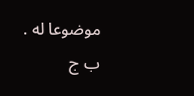موضوعا له . ب ج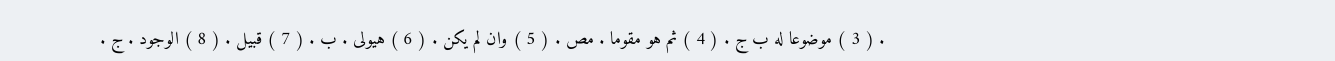. ( 3 ) موضوعا له ب ج . ( 4 ) ثم هو مقوما . مص . ( 5 ) وان لم يكن . ( 6 ) هيولى . ب . ( 7 ) قبيل . ( 8 ) الوجود . ج .